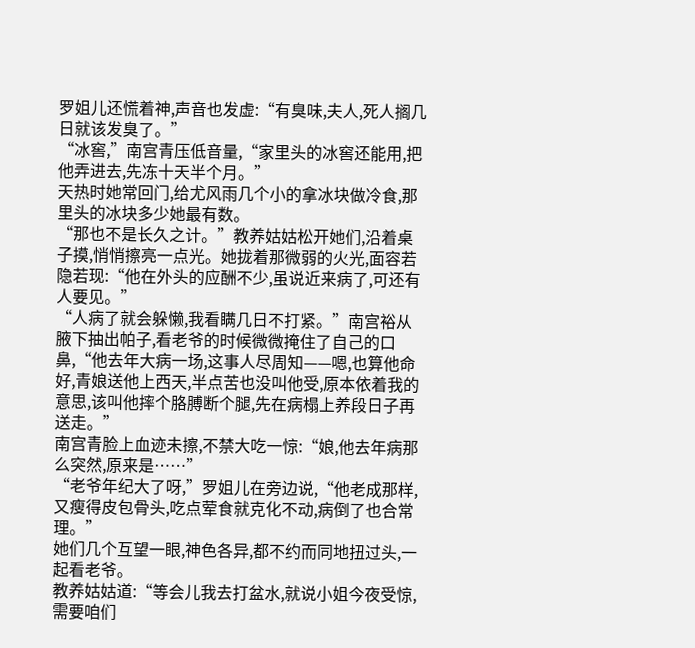罗姐儿还慌着神,声音也发虚:“有臭味,夫人,死人搁几日就该发臭了。”
“冰窖,”南宫青压低音量,“家里头的冰窖还能用,把他弄进去,先冻十天半个月。”
天热时她常回门,给尤风雨几个小的拿冰块做冷食,那里头的冰块多少她最有数。
“那也不是长久之计。”教养姑姑松开她们,沿着桌子摸,悄悄擦亮一点光。她拢着那微弱的火光,面容若隐若现:“他在外头的应酬不少,虽说近来病了,可还有人要见。”
“人病了就会躲懒,我看瞒几日不打紧。”南宫裕从腋下抽出帕子,看老爷的时候微微掩住了自己的口鼻,“他去年大病一场,这事人尽周知——嗯,也算他命好,青娘送他上西天,半点苦也没叫他受,原本依着我的意思,该叫他摔个胳膊断个腿,先在病榻上养段日子再送走。”
南宫青脸上血迹未擦,不禁大吃一惊:“娘,他去年病那么突然,原来是……”
“老爷年纪大了呀,”罗姐儿在旁边说,“他老成那样,又瘦得皮包骨头,吃点荤食就克化不动,病倒了也合常理。”
她们几个互望一眼,神色各异,都不约而同地扭过头,一起看老爷。
教养姑姑道:“等会儿我去打盆水,就说小姐今夜受惊,需要咱们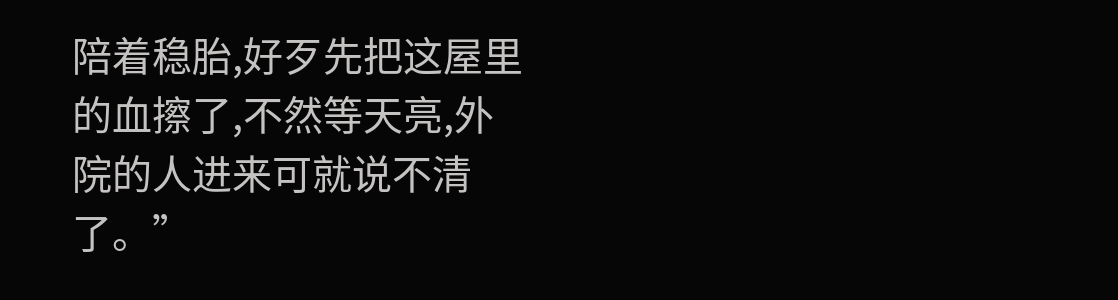陪着稳胎,好歹先把这屋里的血擦了,不然等天亮,外院的人进来可就说不清了。”